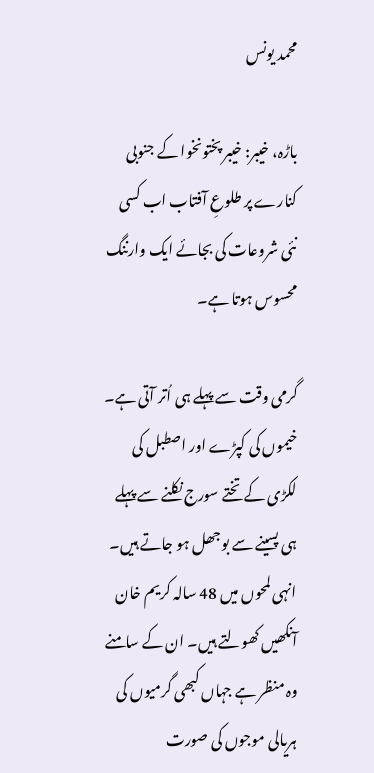محمد یونس

باڑہ، خیبر: خیبر پختونخوا کے جنوبی کنارے پر طلوعِ آفتاب اب کسی نئی شروعات کی بجائے ایک وارننگ محسوس ہوتا ہے۔

گرمی وقت سے پہلے ہی اُتر آتی ہے۔ خیموں کی کپڑے اور اصطبل کی لکڑی کے تختے سورج نکلنے سے پہلے ہی پسینے سے بوجھل ہو جاتے ہیں۔ انہی لمحوں میں 48 سالہ کریم خان آنکھیں کھولتے ہیں۔ ان کے سامنے وہ منظر ہے جہاں کبھی گرمیوں کی ہریالی موجوں کی صورت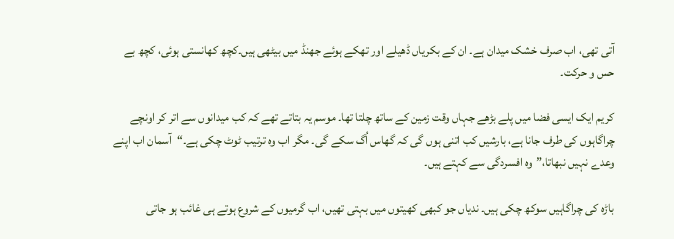آتی تھی، اب صرف خشک میدان ہے۔ ان کے بکریاں ڈھیلے اور تھکے ہوئے جھنڈ میں بیٹھی ہیں۔کچھ کھانستی ہوئی، کچھ بے حس و حرکت۔

کریم ایک ایسی فضا میں پلے بڑھے جہاں وقت زمین کے ساتھ چلتا تھا۔ موسم یہ بتاتے تھے کہ کب میدانوں سے اتر کر اونچے چراگاہوں کی طرف جانا ہے، بارشیں کب اتنی ہوں گی کہ گھاس اُگ سکے گی۔ مگر اب وہ ترتیب ٹوٹ چکی ہے۔“آسمان اب اپنے وعدے نہیں نبھاتا،”وہ افسردگی سے کہتے ہیں۔

باڑہ کی چراگاہیں سوکھ چکی ہیں۔ ندیاں جو کبھی کھیتوں میں بہتی تھیں، اب گرمیوں کے شروع ہوتے ہی غائب ہو جاتی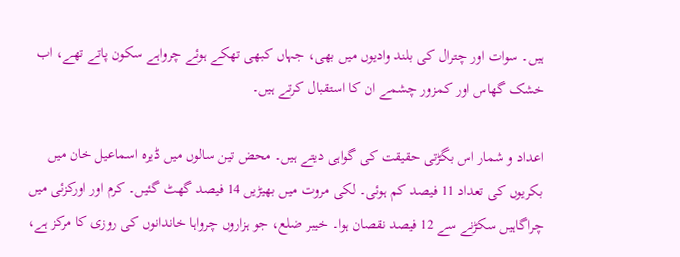ہیں۔ سوات اور چترال کی بلند وادیوں میں بھی، جہاں کبھی تھکے ہوئے چرواہے سکون پاتے تھے، اب خشک گھاس اور کمزور چشمے ان کا استقبال کرتے ہیں۔

اعداد و شمار اس بگڑتی حقیقت کی گواہی دیتے ہیں۔ محض تین سالوں میں ڈیرہ اسماعیل خان میں بکریوں کی تعداد 11 فیصد کم ہوئی۔ لکی مروت میں بھیڑیں 14 فیصد گھٹ گئیں۔ کرم اور اورکزئی میں چراگاہیں سکڑنے سے 12 فیصد نقصان ہوا۔ خیبر ضلع، جو ہزاروں چرواہا خاندانوں کی روزی کا مرکز ہے،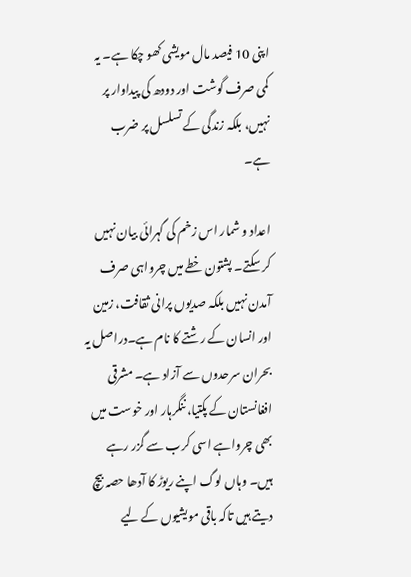اپنی 10 فیصد مال مویشی کھو چکا ہے۔ یہ کمی صرف گوشت اور دودھ کی پیداوار پر نہیں، بلکہ زندگی کے تسلسل پر ضرب ہے۔

اعداد و شمار اس زخم کی گہرائی بیان نہیں کر سکتے۔ پشتون خطے میں چرواہی صرف آمدن نہیں بلکہ صدیوں پرانی ثقافت، زمین اور انسان کے رشتے کا نام ہے۔دراصل یہ بحران سرحدوں سے آزاد ہے۔ مشرقی افغانستان کے پکتیا، ننگرہار اور خوست میں بھی چرواہے اسی کرب سے گزر رہے ہیں۔ وہاں لوگ اپنے ریوڑ کا آدھا حصہ بیچ دیتے ہیں تاکہ باقی مویشیوں کے لیے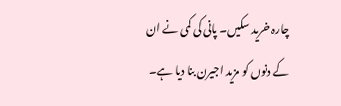چارہ خرید سکیں۔ پانی کی کمی نے ان کے دنوں کو مزید اجیرن بنا دیا ہے۔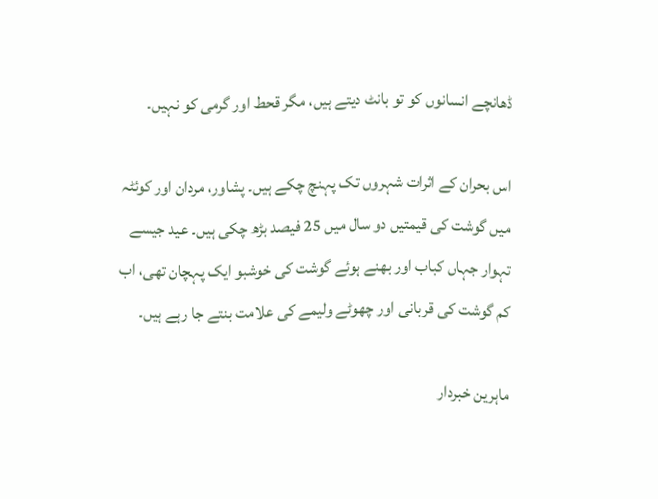ڈھانچے انسانوں کو تو بانٹ دیتے ہیں، مگر قحط اور گرمی کو نہیں۔

اس بحران کے اثرات شہروں تک پہنچ چکے ہیں۔ پشاور، مردان اور کوئٹہ میں گوشت کی قیمتیں دو سال میں 25 فیصد بڑھ چکی ہیں۔ عید جیسے تہوار جہاں کباب اور بھنے ہوئے گوشت کی خوشبو ایک پہچان تھی، اب کم گوشت کی قربانی اور چھوٹے ولیمے کی علامت بنتے جا رہے ہیں۔

ماہرین خبردار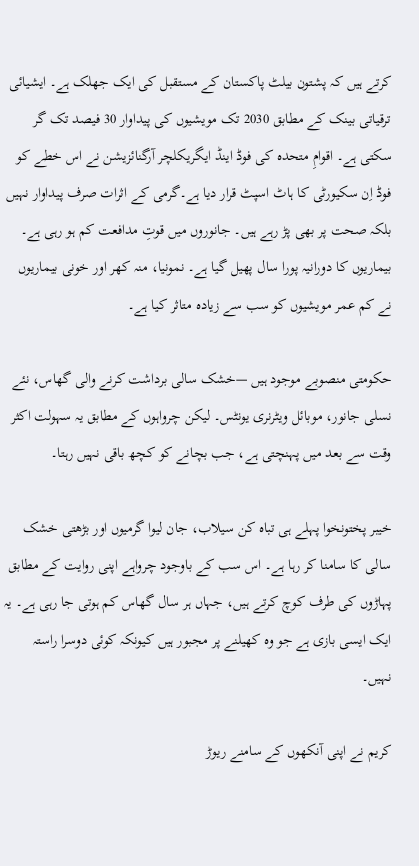کرتے ہیں کہ پشتون بیلٹ پاکستان کے مستقبل کی ایک جھلک ہے۔ ایشیائی ترقیاتی بینک کے مطابق 2030 تک مویشیوں کی پیداوار 30 فیصد تک گر سکتی ہے۔ اقوامِ متحدہ کی فوڈ اینڈ ایگریکلچر آرگنائزیشن نے اس خطے کو فوڈ اِن سکیورٹی کا ہاٹ اسپٹ قرار دیا ہے۔گرمی کے اثرات صرف پیداوار نہیں بلکہ صحت پر بھی پڑ رہے ہیں۔ جانوروں میں قوتِ مدافعت کم ہو رہی ہے۔ بیماریوں کا دورانیہ پورا سال پھیل گیا ہے۔ نمونیا، منہ کھر اور خونی بیماریوں نے کم عمر مویشیوں کو سب سے زیادہ متاثر کیا ہے۔

حکومتی منصوبے موجود ہیں —خشک سالی برداشت کرنے والی گھاس، نئے نسلی جانور، موبائل ویٹرنری یونٹس۔ لیکن چرواہوں کے مطابق یہ سہولت اکثر وقت سے بعد میں پہنچتی ہے، جب بچانے کو کچھ باقی نہیں رہتا۔

خیبر پختونخوا پہلے ہی تباہ کن سیلاب، جان لیوا گرمیوں اور بڑھتی خشک سالی کا سامنا کر رہا ہے۔ اس سب کے باوجود چرواہے اپنی روایت کے مطابق پہاڑوں کی طرف کوچ کرتے ہیں، جہاں ہر سال گھاس کم ہوتی جا رہی ہے۔ یہ ایک ایسی بازی ہے جو وہ کھیلنے پر مجبور ہیں کیونکہ کوئی دوسرا راستہ نہیں۔

کریم نے اپنی آنکھوں کے سامنے ریوڑ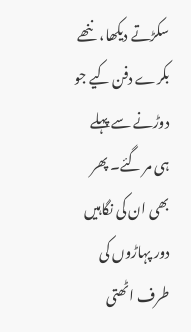سکڑتے دیکھا، ننھے بکرے دفن کیے جو دوڑنے سے پہلے ہی مر گئے۔ پھر بھی ان کی نگاہیں دور پہاڑوں کی طرف اٹھتی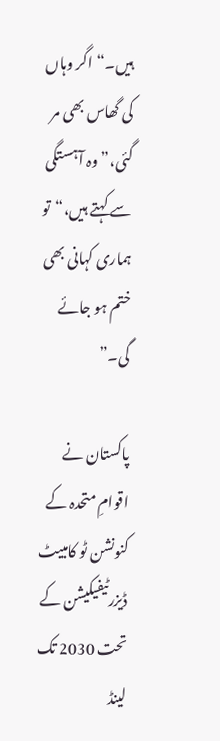ہیں۔“اگر وہاں کی گھاس بھی مر گئی،”وہ آہستگی سے کہتے ہیں،“تو ہماری کہانی بھی ختم ہو جائے گی۔”

پاکستان نے اقوامِ متحدہ کے کنونشن ٹو کامبیٹ ڈیزرٹیفیکیشن کے تحت 2030 تک لینڈ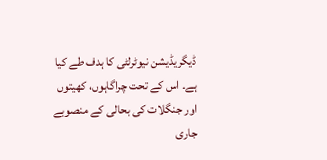ڈیگریڈیشن نیوٹرلٹی کا ہدف طے کیا ہے۔ اس کے تحت چراگاہوں، کھیتوں اور جنگلات کی بحالی کے منصوبے جاری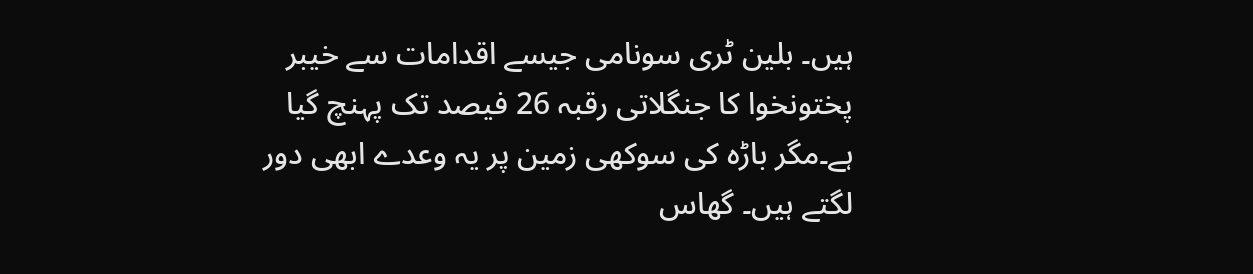ہیں۔ بلین ٹری سونامی جیسے اقدامات سے خیبر پختونخوا کا جنگلاتی رقبہ 26 فیصد تک پہنچ گیا ہے۔مگر باڑہ کی سوکھی زمین پر یہ وعدے ابھی دور لگتے ہیں۔ گھاس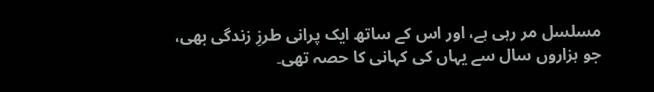مسلسل مر رہی ہے، اور اس کے ساتھ ایک پرانی طرزِ زندگی بھی، جو ہزاروں سال سے یہاں کی کہانی کا حصہ تھی۔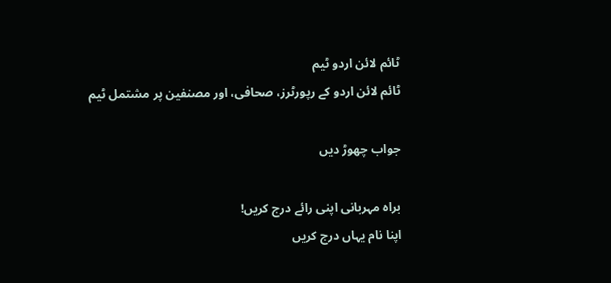ٹائم لائن اردو ٹیم
ٹائم لائن اردو کے رپورٹرز، صحافی، اور مصنفین پر مشتمل ٹیم

جواب چھوڑ دیں

براہ مہربانی اپنی رائے درج کریں!
اپنا نام یہاں درج کریں